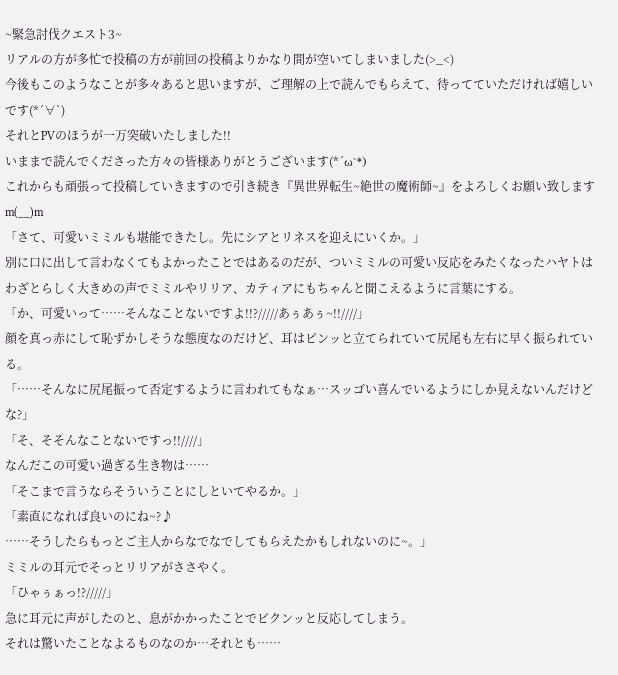~緊急討伐クエスト3~
リアルの方が多忙で投稿の方が前回の投稿よりかなり間が空いてしまいました(>_<)
今後もこのようなことが多々あると思いますが、ご理解の上で読んでもらえて、待ってていただければ嬉しいです(*´∀`)
それとPVのほうが一万突破いたしました!!
いままで読んでくださった方々の皆様ありがとうございます(*´ω`*)
これからも頑張って投稿していきますので引き続き『異世界転生~絶世の魔術師~』をよろしくお願い致しますm(__)m
「さて、可愛いミミルも堪能できたし。先にシアとリネスを迎えにいくか。」
別に口に出して言わなくてもよかったことではあるのだが、ついミミルの可愛い反応をみたくなったハヤトはわざとらしく大きめの声でミミルやリリア、カティアにもちゃんと聞こえるように言葉にする。
「か、可愛いって……そんなことないですよ!!?/////あぅあぅ~!!////」
顔を真っ赤にして恥ずかしそうな態度なのだけど、耳はピンッと立てられていて尻尾も左右に早く振られている。
「……そんなに尻尾振って否定するように言われてもなぁ…スッゴい喜んでいるようにしか見えないんだけどな?」
「そ、そそんなことないですっ!!////」
なんだこの可愛い過ぎる生き物は……
「そこまで言うならそういうことにしといてやるか。」
「素直になれば良いのにね~?♪
……そうしたらもっとご主人からなでなでしてもらえたかもしれないのに~。」
ミミルの耳元でそっとリリアがささやく。
「ひゃぅぁっ!?/////」
急に耳元に声がしたのと、息がかかったことでビクンッと反応してしまう。
それは驚いたことなよるものなのか…それとも……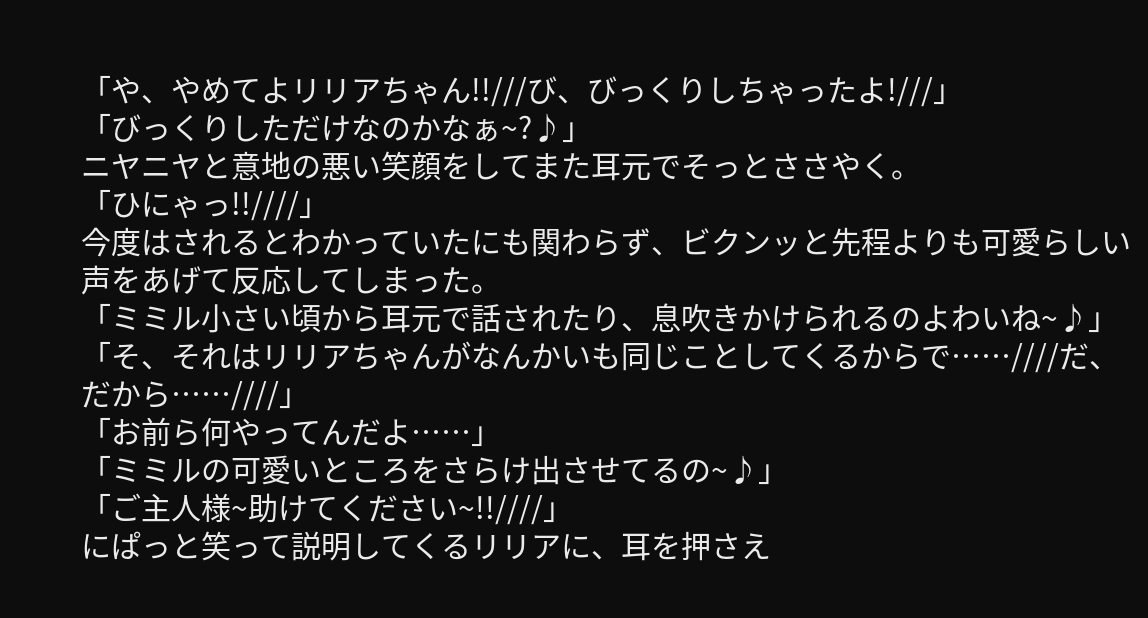「や、やめてよリリアちゃん!!///び、びっくりしちゃったよ!///」
「びっくりしただけなのかなぁ~?♪」
ニヤニヤと意地の悪い笑顔をしてまた耳元でそっとささやく。
「ひにゃっ!!////」
今度はされるとわかっていたにも関わらず、ビクンッと先程よりも可愛らしい声をあげて反応してしまった。
「ミミル小さい頃から耳元で話されたり、息吹きかけられるのよわいね~♪」
「そ、それはリリアちゃんがなんかいも同じことしてくるからで……////だ、だから……////」
「お前ら何やってんだよ……」
「ミミルの可愛いところをさらけ出させてるの~♪」
「ご主人様~助けてください~!!////」
にぱっと笑って説明してくるリリアに、耳を押さえ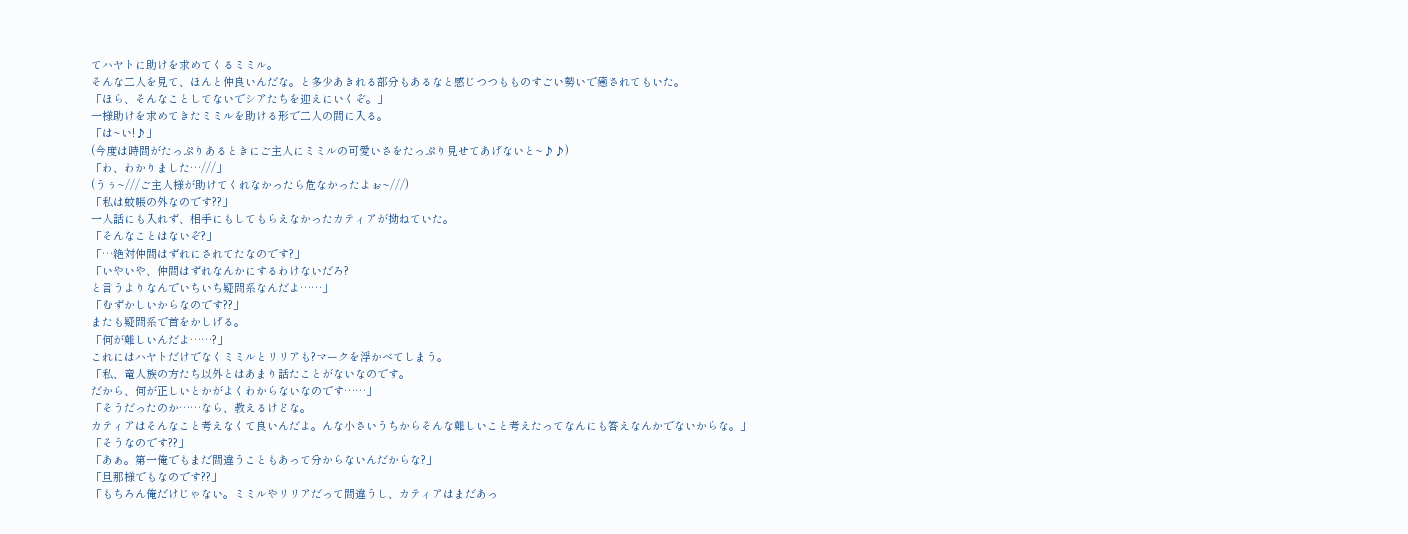てハヤトに助けを求めてくるミミル。
そんな二人を見て、ほんと仲良いんだな。と多少あきれる部分もあるなと感じつつもものすごい勢いで癒されてもいた。
「ほら、そんなことしてないでシアたちを迎えにいくぞ。」
一様助けを求めてきたミミルを助ける形で二人の間に入る。
「は~い!♪」
(今度は時間がたっぷりあるときにご主人にミミルの可愛いさをたっぷり見せてあげないと~♪♪)
「わ、わかりました…///」
(うぅ~///ご主人様が助けてくれなかったら危なかったよぉ~///)
「私は蚊帳の外なのです??」
一人話にも入れず、相手にもしてもらえなかったカティアが拗ねていた。
「そんなことはないぞ?」
「…絶対仲間はずれにされてたなのです?」
「いやいや、仲間はずれなんかにするわけないだろ?
と言うよりなんでいちいち疑問系なんだよ……」
「むずかしいからなのです??」
またも疑問系で首をかしげる。
「何が難しいんだよ……?」
これにはハヤトだけでなくミミルとリリアも?マークを浮かべてしまう。
「私、竜人族の方たち以外とはあまり話たことがないなのです。
だから、何が正しいとかがよくわからないなのです……」
「そうだったのか……なら、教えるけどな。
カティアはそんなこと考えなくて良いんだよ。んな小さいうちからそんな難しいこと考えたってなんにも答えなんかでないからな。」
「そうなのです??」
「あぁ。第一俺でもまだ間違うこともあって分からないんだからな?」
「旦那様でもなのです??」
「もちろん俺だけじゃない。ミミルやリリアだって間違うし、カティアはまだあっ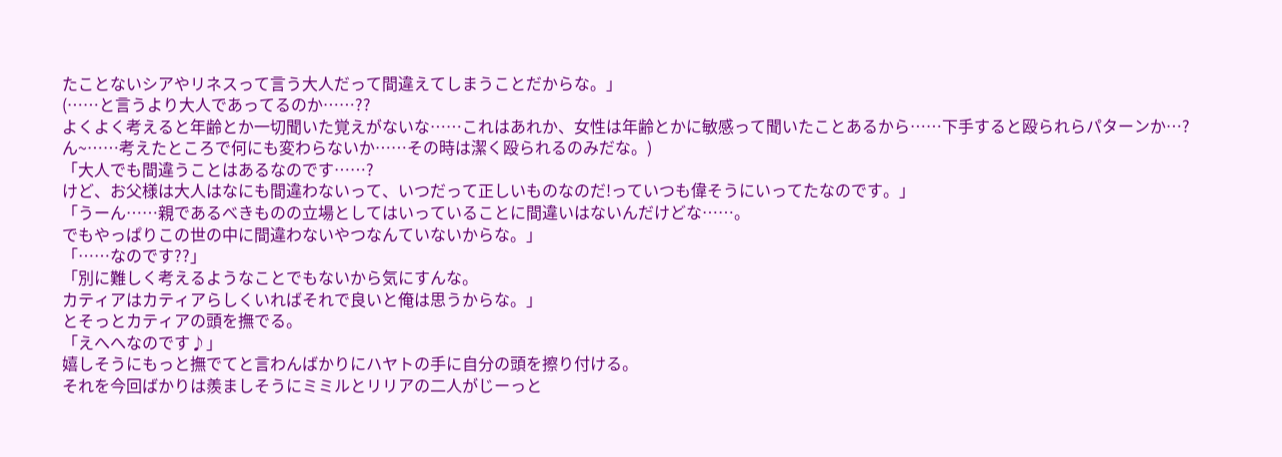たことないシアやリネスって言う大人だって間違えてしまうことだからな。」
(……と言うより大人であってるのか……??
よくよく考えると年齢とか一切聞いた覚えがないな……これはあれか、女性は年齢とかに敏感って聞いたことあるから……下手すると殴られらパターンか…?
ん~……考えたところで何にも変わらないか……その時は潔く殴られるのみだな。)
「大人でも間違うことはあるなのです……?
けど、お父様は大人はなにも間違わないって、いつだって正しいものなのだ!っていつも偉そうにいってたなのです。」
「うーん……親であるべきものの立場としてはいっていることに間違いはないんだけどな……。
でもやっぱりこの世の中に間違わないやつなんていないからな。」
「……なのです??」
「別に難しく考えるようなことでもないから気にすんな。
カティアはカティアらしくいればそれで良いと俺は思うからな。」
とそっとカティアの頭を撫でる。
「えへへなのです♪」
嬉しそうにもっと撫でてと言わんばかりにハヤトの手に自分の頭を擦り付ける。
それを今回ばかりは羨ましそうにミミルとリリアの二人がじーっと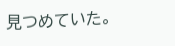見つめていた。